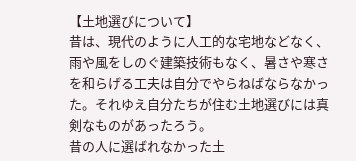【土地選びについて】
昔は、現代のように人工的な宅地などなく、雨や風をしのぐ建築技術もなく、暑さや寒さを和らげる工夫は自分でやらねばならなかった。それゆえ自分たちが住む土地選びには真剣なものがあったろう。
昔の人に選ばれなかった土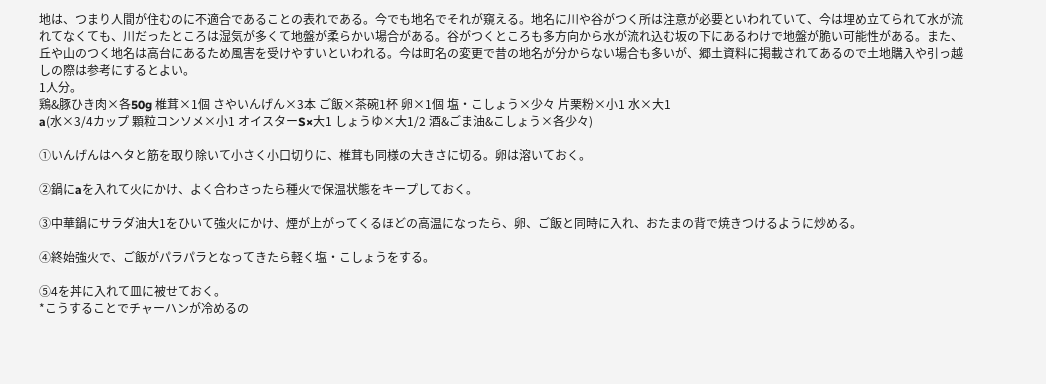地は、つまり人間が住むのに不適合であることの表れである。今でも地名でそれが窺える。地名に川や谷がつく所は注意が必要といわれていて、今は埋め立てられて水が流れてなくても、川だったところは湿気が多くて地盤が柔らかい場合がある。谷がつくところも多方向から水が流れ込む坂の下にあるわけで地盤が脆い可能性がある。また、丘や山のつく地名は高台にあるため風害を受けやすいといわれる。今は町名の変更で昔の地名が分からない場合も多いが、郷土資料に掲載されてあるので土地購入や引っ越しの際は参考にするとよい。
1人分。
鶏&豚ひき肉×各50g 椎茸×1個 さやいんげん×3本 ご飯×茶碗1杯 卵×1個 塩・こしょう×少々 片栗粉×小1 水×大1
a(水×3/4カップ 顆粒コンソメ×小1 オイスターS×大1 しょうゆ×大1/2 酒&ごま油&こしょう×各少々)

①いんげんはヘタと筋を取り除いて小さく小口切りに、椎茸も同様の大きさに切る。卵は溶いておく。

②鍋にaを入れて火にかけ、よく合わさったら種火で保温状態をキープしておく。

③中華鍋にサラダ油大1をひいて強火にかけ、煙が上がってくるほどの高温になったら、卵、ご飯と同時に入れ、おたまの背で焼きつけるように炒める。

④終始強火で、ご飯がパラパラとなってきたら軽く塩・こしょうをする。

⑤4を丼に入れて皿に被せておく。
*こうすることでチャーハンが冷めるの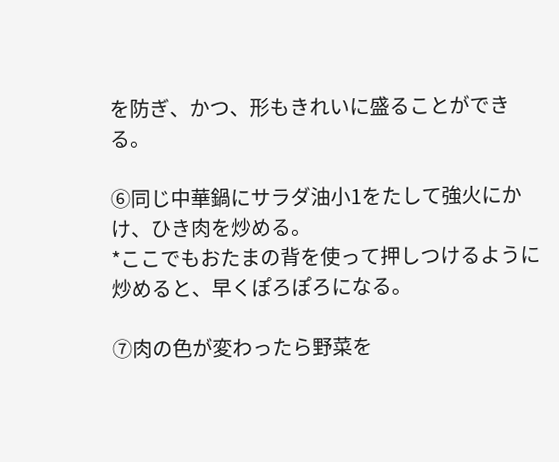を防ぎ、かつ、形もきれいに盛ることができる。

⑥同じ中華鍋にサラダ油小1をたして強火にかけ、ひき肉を炒める。
*ここでもおたまの背を使って押しつけるように炒めると、早くぽろぽろになる。

⑦肉の色が変わったら野菜を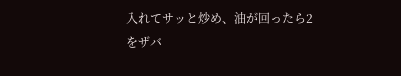入れてサッと炒め、油が回ったら2をザバ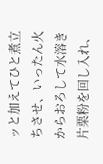ッと加えてひと煮立ちさせ、いったん火からおろして水溶き片栗粉を回し入れ、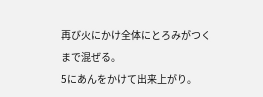再び火にかけ全体にとろみがつくまで混ぜる。
5にあんをかけて出来上がり。